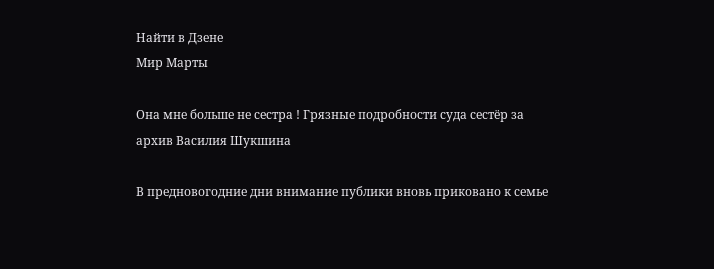Найти в Дзене
Мир Марты

Она мне больше не сестра ! Грязные подробности суда сестёр за архив Василия Шукшина

В предновогодние дни внимание публики вновь приковано к семье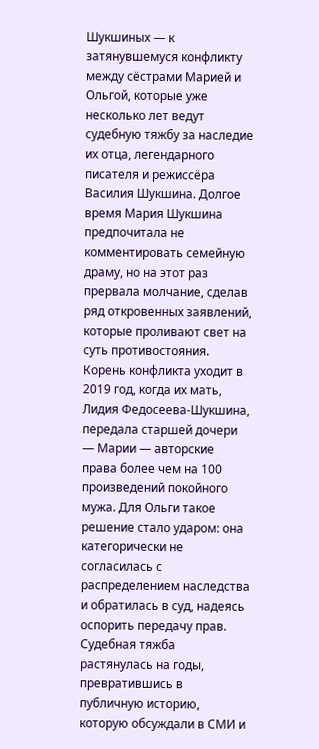Шукшиных — к затянувшемуся конфликту между сёстрами Марией и Ольгой, которые уже несколько лет ведут судебную тяжбу за наследие их отца, легендарного писателя и режиссёра Василия Шукшина. Долгое время Мария Шукшина предпочитала не комментировать семейную драму, но на этот раз прервала молчание, сделав ряд откровенных заявлений, которые проливают свет на суть противостояния. Корень конфликта уходит в 2019 год, когда их мать, Лидия Федосеева‑Шукшина, передала старшей дочери — Марии — авторские права более чем на 100 произведений покойного мужа. Для Ольги такое решение стало ударом: она категорически не согласилась с распределением наследства и обратилась в суд, надеясь оспорить передачу прав. Судебная тяжба растянулась на годы, превратившись в публичную историю, которую обсуждали в СМИ и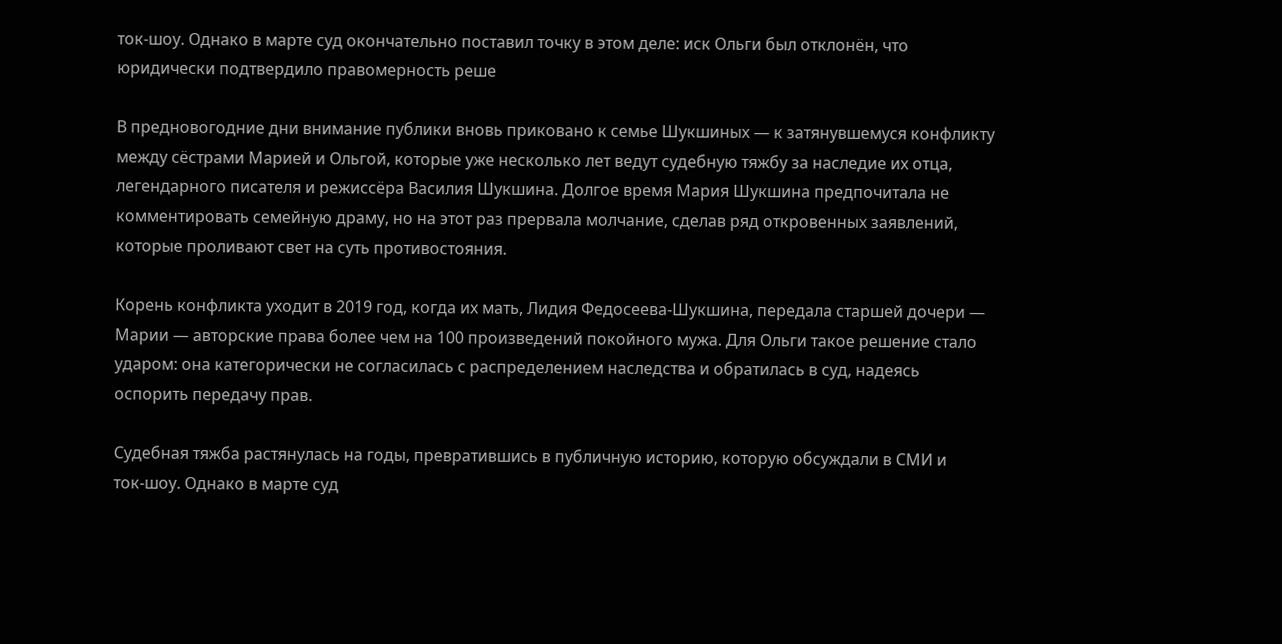ток‑шоу. Однако в марте суд окончательно поставил точку в этом деле: иск Ольги был отклонён, что юридически подтвердило правомерность реше

В предновогодние дни внимание публики вновь приковано к семье Шукшиных — к затянувшемуся конфликту между сёстрами Марией и Ольгой, которые уже несколько лет ведут судебную тяжбу за наследие их отца, легендарного писателя и режиссёра Василия Шукшина. Долгое время Мария Шукшина предпочитала не комментировать семейную драму, но на этот раз прервала молчание, сделав ряд откровенных заявлений, которые проливают свет на суть противостояния.

Корень конфликта уходит в 2019 год, когда их мать, Лидия Федосеева‑Шукшина, передала старшей дочери — Марии — авторские права более чем на 100 произведений покойного мужа. Для Ольги такое решение стало ударом: она категорически не согласилась с распределением наследства и обратилась в суд, надеясь оспорить передачу прав.

Судебная тяжба растянулась на годы, превратившись в публичную историю, которую обсуждали в СМИ и ток‑шоу. Однако в марте суд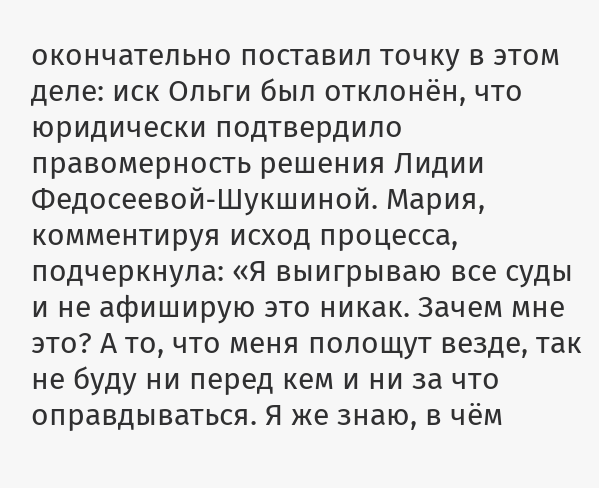окончательно поставил точку в этом деле: иск Ольги был отклонён, что юридически подтвердило правомерность решения Лидии Федосеевой‑Шукшиной. Мария, комментируя исход процесса, подчеркнула: «Я выигрываю все суды и не афиширую это никак. Зачем мне это? А то, что меня полощут везде, так не буду ни перед кем и ни за что оправдываться. Я же знаю, в чём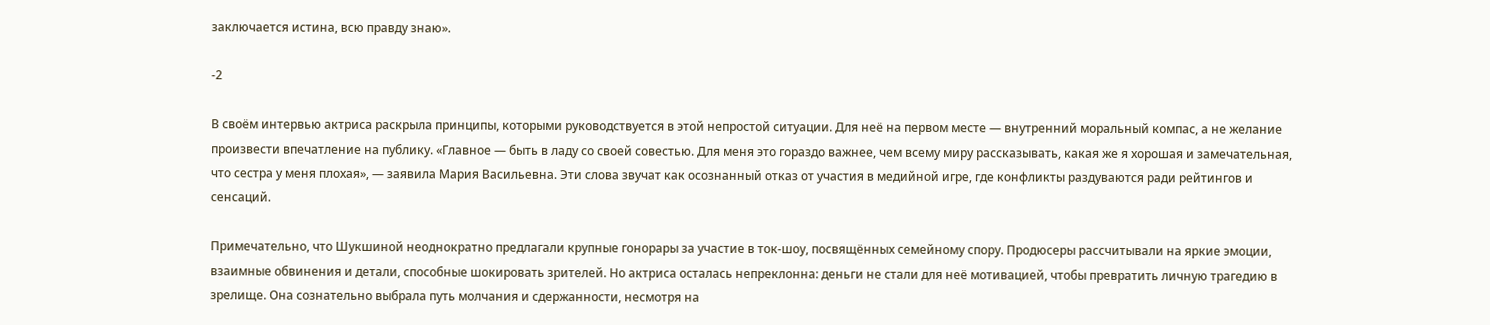заключается истина, всю правду знаю».

-2

В своём интервью актриса раскрыла принципы, которыми руководствуется в этой непростой ситуации. Для неё на первом месте — внутренний моральный компас, а не желание произвести впечатление на публику. «Главное — быть в ладу со своей совестью. Для меня это гораздо важнее, чем всему миру рассказывать, какая же я хорошая и замечательная, что сестра у меня плохая», — заявила Мария Васильевна. Эти слова звучат как осознанный отказ от участия в медийной игре, где конфликты раздуваются ради рейтингов и сенсаций.

Примечательно, что Шукшиной неоднократно предлагали крупные гонорары за участие в ток‑шоу, посвящённых семейному спору. Продюсеры рассчитывали на яркие эмоции, взаимные обвинения и детали, способные шокировать зрителей. Но актриса осталась непреклонна: деньги не стали для неё мотивацией, чтобы превратить личную трагедию в зрелище. Она сознательно выбрала путь молчания и сдержанности, несмотря на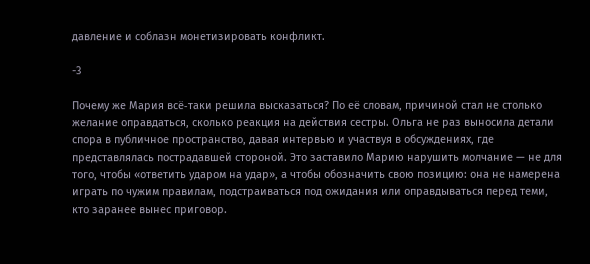давление и соблазн монетизировать конфликт.

-3

Почему же Мария всё‑таки решила высказаться? По её словам, причиной стал не столько желание оправдаться, сколько реакция на действия сестры. Ольга не раз выносила детали спора в публичное пространство, давая интервью и участвуя в обсуждениях, где представлялась пострадавшей стороной. Это заставило Марию нарушить молчание — не для того, чтобы «ответить ударом на удар», а чтобы обозначить свою позицию: она не намерена играть по чужим правилам, подстраиваться под ожидания или оправдываться перед теми, кто заранее вынес приговор.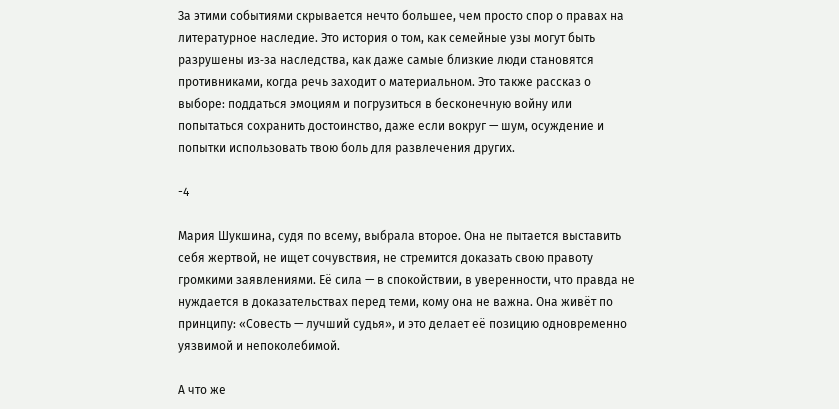За этими событиями скрывается нечто большее, чем просто спор о правах на литературное наследие. Это история о том, как семейные узы могут быть разрушены из‑за наследства, как даже самые близкие люди становятся противниками, когда речь заходит о материальном. Это также рассказ о выборе: поддаться эмоциям и погрузиться в бесконечную войну или попытаться сохранить достоинство, даже если вокруг — шум, осуждение и попытки использовать твою боль для развлечения других.

-4

Мария Шукшина, судя по всему, выбрала второе. Она не пытается выставить себя жертвой, не ищет сочувствия, не стремится доказать свою правоту громкими заявлениями. Её сила — в спокойствии, в уверенности, что правда не нуждается в доказательствах перед теми, кому она не важна. Она живёт по принципу: «Совесть — лучший судья», и это делает её позицию одновременно уязвимой и непоколебимой.

А что же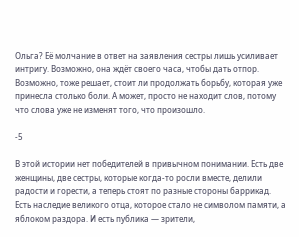Ольга? Её молчание в ответ на заявления сестры лишь усиливает интригу. Возможно, она ждёт своего часа, чтобы дать отпор. Возможно, тоже решает, стоит ли продолжать борьбу, которая уже принесла столько боли. А может, просто не находит слов, потому что слова уже не изменят того, что произошло.

-5

В этой истории нет победителей в привычном понимании. Есть две женщины, две сестры, которые когда‑то росли вместе, делили радости и горести, а теперь стоят по разные стороны баррикад. Есть наследие великого отца, которое стало не символом памяти, а яблоком раздора. И есть публика — зрители,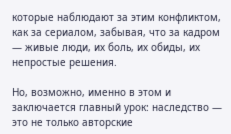которые наблюдают за этим конфликтом, как за сериалом, забывая, что за кадром — живые люди, их боль, их обиды, их непростые решения.

Но, возможно, именно в этом и заключается главный урок: наследство — это не только авторские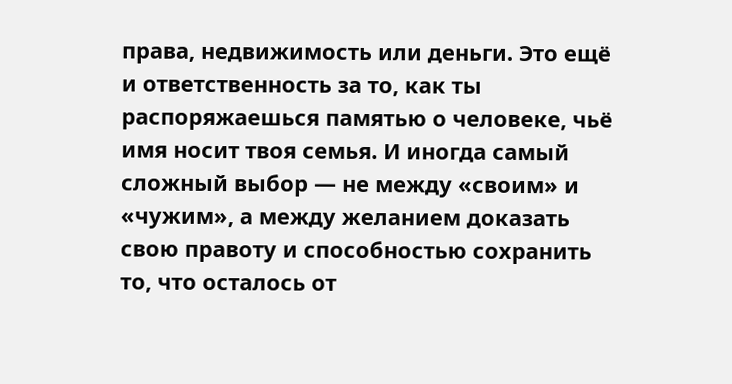права, недвижимость или деньги. Это ещё и ответственность за то, как ты распоряжаешься памятью о человеке, чьё имя носит твоя семья. И иногда самый сложный выбор — не между «своим» и «чужим», а между желанием доказать свою правоту и способностью сохранить то, что осталось от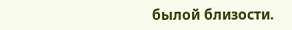былой близости.